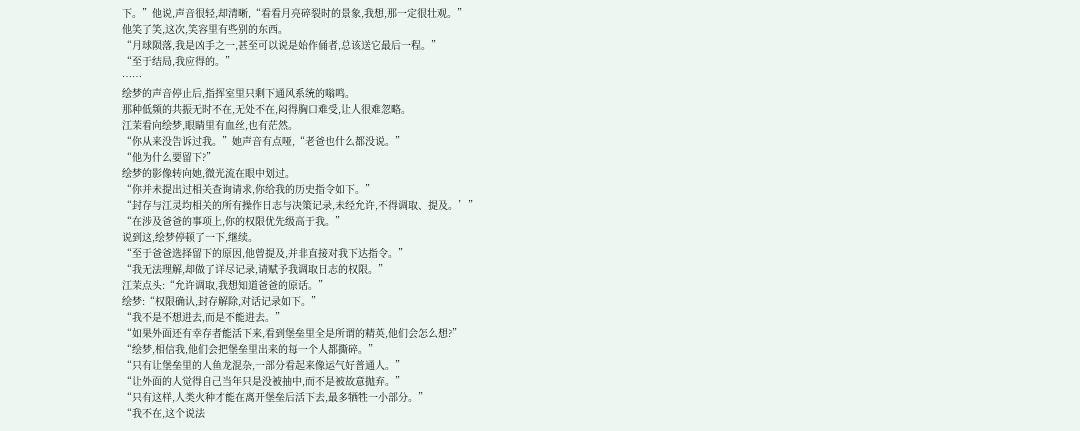下。”他说,声音很轻,却清晰,“看看月亮碎裂时的景象,我想,那一定很壮观。”
他笑了笑,这次,笑容里有些别的东西。
“月球陨落,我是凶手之一,甚至可以说是始作俑者,总该送它最后一程。”
“至于结局,我应得的。”
……
绘梦的声音停止后,指挥室里只剩下通风系统的嗡鸣。
那种低频的共振无时不在,无处不在,闷得胸口难受,让人很难忽略。
江茉看向绘梦,眼睛里有血丝,也有茫然。
“你从来没告诉过我。”她声音有点哑,“老爸也什么都没说。”
“他为什么要留下?”
绘梦的影像转向她,微光流在眼中划过。
“你并未提出过相关查询请求,你给我的历史指令如下。”
“封存与江灵均相关的所有操作日志与决策记录,未经允许,不得调取、提及。’”
“在涉及爸爸的事项上,你的权限优先级高于我。”
说到这,绘梦停顿了一下,继续。
“至于爸爸选择留下的原因,他曾提及,并非直接对我下达指令。”
“我无法理解,却做了详尽记录,请赋予我调取日志的权限。”
江茉点头:“允许调取,我想知道爸爸的原话。”
绘梦:“权限确认,封存解除,对话记录如下。”
“我不是不想进去,而是不能进去。”
“如果外面还有幸存者能活下来,看到堡垒里全是所谓的精英,他们会怎么想?”
“绘梦,相信我,他们会把堡垒里出来的每一个人都撕碎。”
“只有让堡垒里的人鱼龙混杂,一部分看起来像运气好普通人。”
“让外面的人觉得自己当年只是没被抽中,而不是被故意抛弃。”
“只有这样,人类火种才能在离开堡垒后活下去,最多牺牲一小部分。”
“我不在,这个说法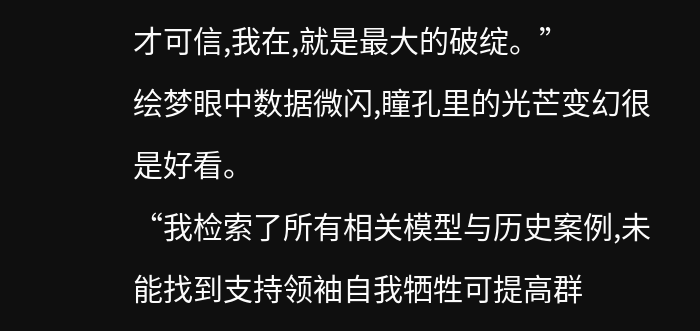才可信,我在,就是最大的破绽。”
绘梦眼中数据微闪,瞳孔里的光芒变幻很是好看。
“我检索了所有相关模型与历史案例,未能找到支持领袖自我牺牲可提高群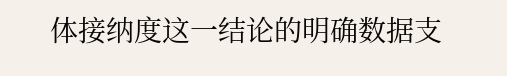体接纳度这一结论的明确数据支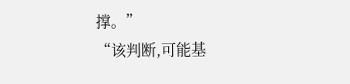撑。”
“该判断,可能基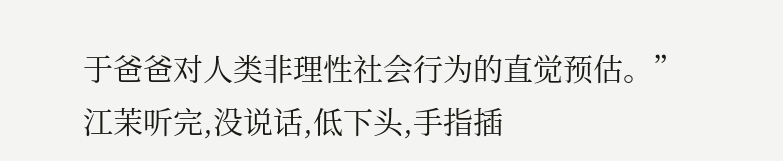于爸爸对人类非理性社会行为的直觉预估。”
江茉听完,没说话,低下头,手指插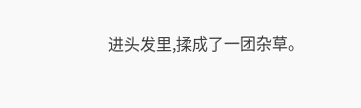进头发里,揉成了一团杂草。